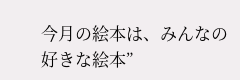今月の絵本は、みんなの好きな絵本”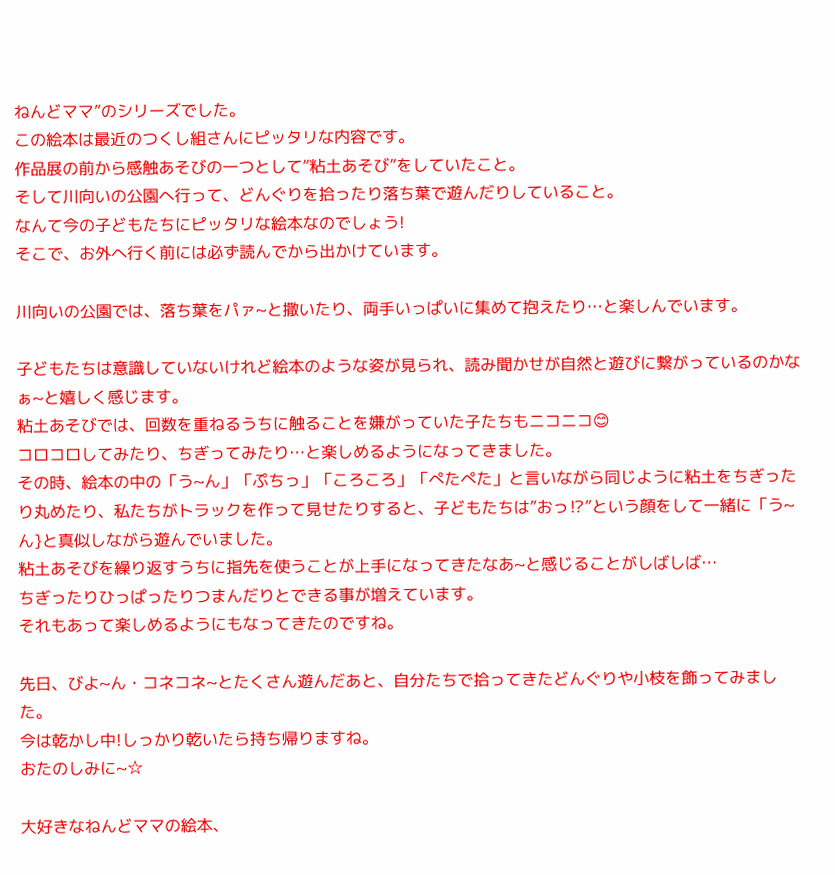ねんどママ”のシリーズでした。
この絵本は最近のつくし組さんにピッタリな内容です。
作品展の前から感触あそびの一つとして”粘土あそび”をしていたこと。
そして川向いの公園へ行って、どんぐりを拾ったり落ち葉で遊んだりしていること。
なんて今の子どもたちにピッタリな絵本なのでしょう!
そこで、お外へ行く前には必ず読んでから出かけています。

川向いの公園では、落ち葉をパァ~と撒いたり、両手いっぱいに集めて抱えたり…と楽しんでいます。

子どもたちは意識していないけれど絵本のような姿が見られ、読み聞かせが自然と遊びに繋がっているのかなぁ~と嬉しく感じます。
粘土あそびでは、回数を重ねるうちに触ることを嫌がっていた子たちもニコニコ😊
コロコロしてみたり、ちぎってみたり…と楽しめるようになってきました。
その時、絵本の中の「う~ん」「ぷちっ」「ころころ」「ぺたぺた」と言いながら同じように粘土をちぎったり丸めたり、私たちがトラックを作って見せたりすると、子どもたちは”おっ⁉”という顔をして一緒に「う~ん}と真似しながら遊んでいました。
粘土あそびを繰り返すうちに指先を使うことが上手になってきたなあ~と感じることがしばしば…
ちぎったりひっぱったりつまんだりとできる事が増えています。
それもあって楽しめるようにもなってきたのですね。

先日、びよ~ん・コネコネ~とたくさん遊んだあと、自分たちで拾ってきたどんぐりや小枝を飾ってみました。
今は乾かし中!しっかり乾いたら持ち帰りますね。
おたのしみに~☆

大好きなねんどママの絵本、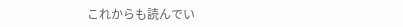これからも読んでい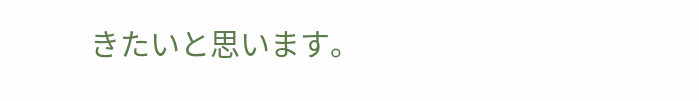きたいと思います。